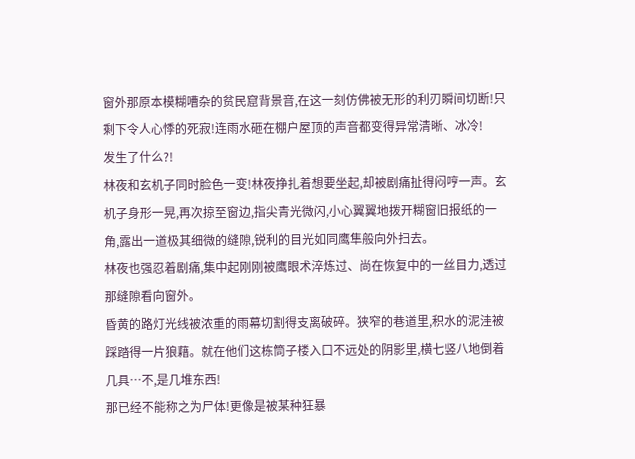窗外那原本模糊嘈杂的贫民窟背景音,在这一刻仿佛被无形的利刃瞬间切断!只剩下令人心悸的死寂!连雨水砸在棚户屋顶的声音都变得异常清晰、冰冷!
发生了什么?!
林夜和玄机子同时脸色一变!林夜挣扎着想要坐起,却被剧痛扯得闷哼一声。玄机子身形一晃,再次掠至窗边,指尖青光微闪,小心翼翼地拨开糊窗旧报纸的一角,露出一道极其细微的缝隙,锐利的目光如同鹰隼般向外扫去。
林夜也强忍着剧痛,集中起刚刚被鹰眼术淬炼过、尚在恢复中的一丝目力,透过那缝隙看向窗外。
昏黄的路灯光线被浓重的雨幕切割得支离破碎。狭窄的巷道里,积水的泥洼被踩踏得一片狼藉。就在他们这栋筒子楼入口不远处的阴影里,横七竖八地倒着几具…不,是几堆东西!
那已经不能称之为尸体!更像是被某种狂暴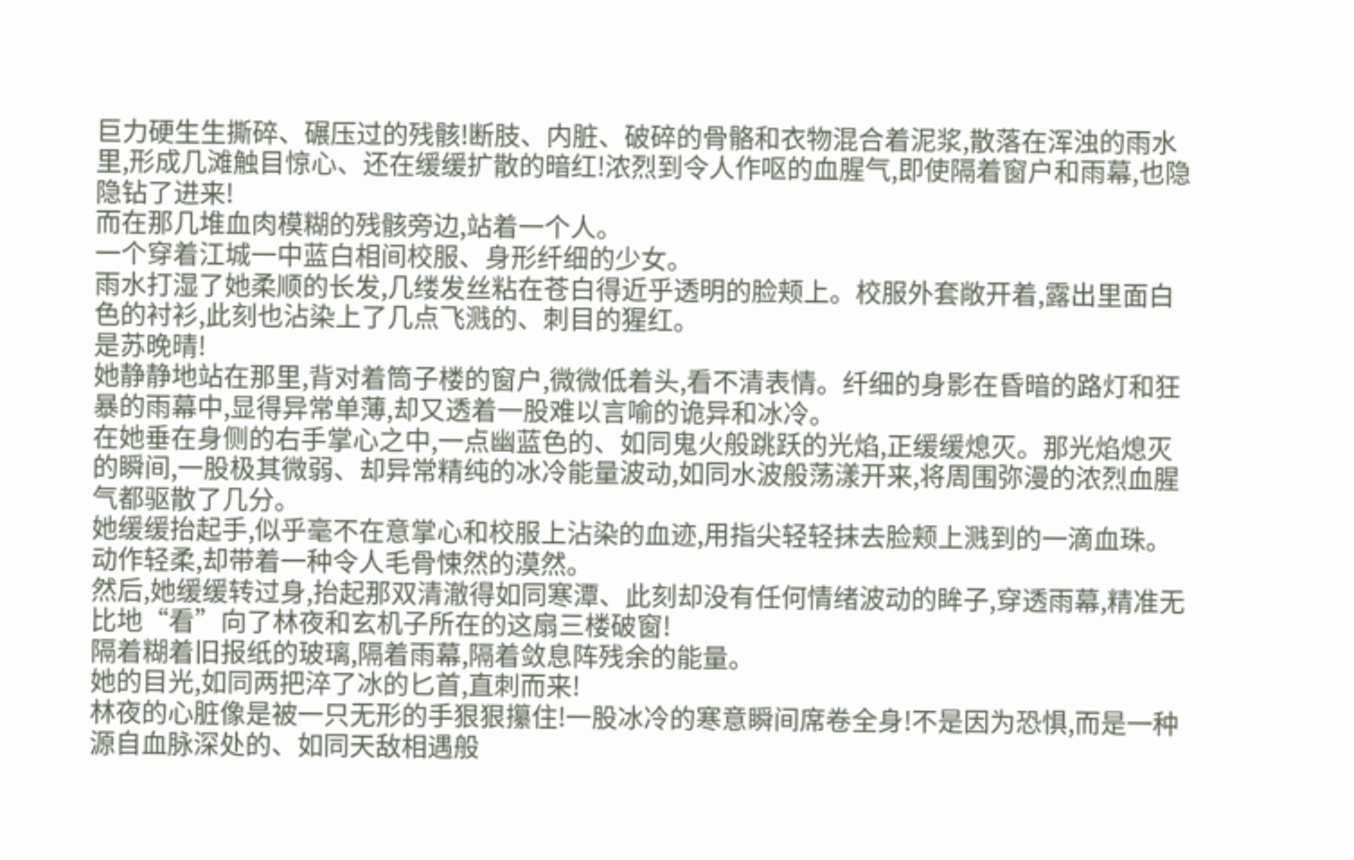巨力硬生生撕碎、碾压过的残骸!断肢、内脏、破碎的骨骼和衣物混合着泥浆,散落在浑浊的雨水里,形成几滩触目惊心、还在缓缓扩散的暗红!浓烈到令人作呕的血腥气,即使隔着窗户和雨幕,也隐隐钻了进来!
而在那几堆血肉模糊的残骸旁边,站着一个人。
一个穿着江城一中蓝白相间校服、身形纤细的少女。
雨水打湿了她柔顺的长发,几缕发丝粘在苍白得近乎透明的脸颊上。校服外套敞开着,露出里面白色的衬衫,此刻也沾染上了几点飞溅的、刺目的猩红。
是苏晚晴!
她静静地站在那里,背对着筒子楼的窗户,微微低着头,看不清表情。纤细的身影在昏暗的路灯和狂暴的雨幕中,显得异常单薄,却又透着一股难以言喻的诡异和冰冷。
在她垂在身侧的右手掌心之中,一点幽蓝色的、如同鬼火般跳跃的光焰,正缓缓熄灭。那光焰熄灭的瞬间,一股极其微弱、却异常精纯的冰冷能量波动,如同水波般荡漾开来,将周围弥漫的浓烈血腥气都驱散了几分。
她缓缓抬起手,似乎毫不在意掌心和校服上沾染的血迹,用指尖轻轻抹去脸颊上溅到的一滴血珠。动作轻柔,却带着一种令人毛骨悚然的漠然。
然后,她缓缓转过身,抬起那双清澈得如同寒潭、此刻却没有任何情绪波动的眸子,穿透雨幕,精准无比地“看”向了林夜和玄机子所在的这扇三楼破窗!
隔着糊着旧报纸的玻璃,隔着雨幕,隔着敛息阵残余的能量。
她的目光,如同两把淬了冰的匕首,直刺而来!
林夜的心脏像是被一只无形的手狠狠攥住!一股冰冷的寒意瞬间席卷全身!不是因为恐惧,而是一种源自血脉深处的、如同天敌相遇般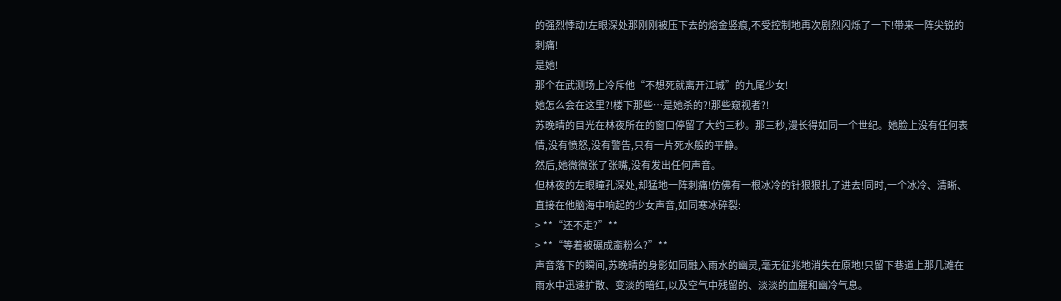的强烈悸动!左眼深处那刚刚被压下去的熔金竖痕,不受控制地再次剧烈闪烁了一下!带来一阵尖锐的刺痛!
是她!
那个在武测场上冷斥他“不想死就离开江城”的九尾少女!
她怎么会在这里?!楼下那些…是她杀的?!那些窥视者?!
苏晚晴的目光在林夜所在的窗口停留了大约三秒。那三秒,漫长得如同一个世纪。她脸上没有任何表情,没有愤怒,没有警告,只有一片死水般的平静。
然后,她微微张了张嘴,没有发出任何声音。
但林夜的左眼瞳孔深处,却猛地一阵刺痛!仿佛有一根冰冷的针狠狠扎了进去!同时,一个冰冷、清晰、直接在他脑海中响起的少女声音,如同寒冰碎裂:
> **“还不走?”**
> **“等着被碾成齑粉么?”**
声音落下的瞬间,苏晚晴的身影如同融入雨水的幽灵,毫无征兆地消失在原地!只留下巷道上那几滩在雨水中迅速扩散、变淡的暗红,以及空气中残留的、淡淡的血腥和幽冷气息。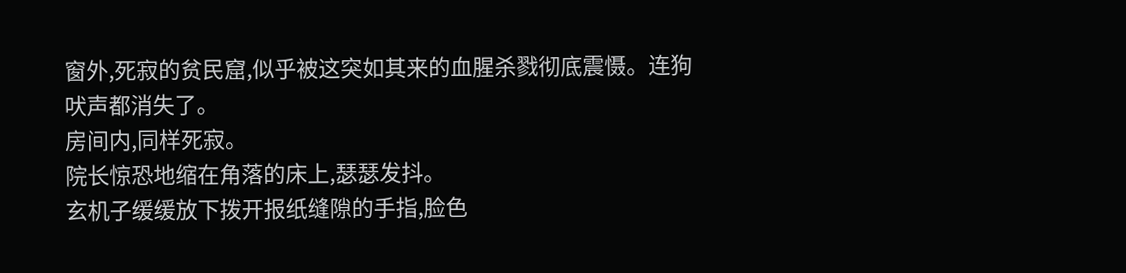窗外,死寂的贫民窟,似乎被这突如其来的血腥杀戮彻底震慑。连狗吠声都消失了。
房间内,同样死寂。
院长惊恐地缩在角落的床上,瑟瑟发抖。
玄机子缓缓放下拨开报纸缝隙的手指,脸色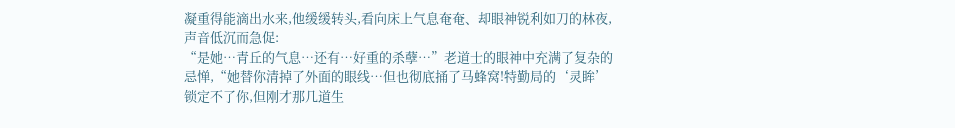凝重得能滴出水来,他缓缓转头,看向床上气息奄奄、却眼神锐利如刀的林夜,声音低沉而急促:
“是她…青丘的气息…还有…好重的杀孽…”老道士的眼神中充满了复杂的忌惮,“她替你清掉了外面的眼线…但也彻底捅了马蜂窝!特勤局的‘灵眸’锁定不了你,但刚才那几道生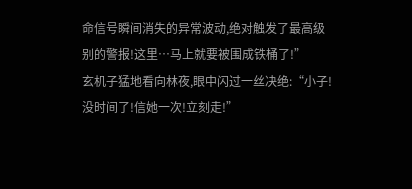命信号瞬间消失的异常波动,绝对触发了最高级别的警报!这里…马上就要被围成铁桶了!”
玄机子猛地看向林夜,眼中闪过一丝决绝:“小子!没时间了!信她一次!立刻走!”